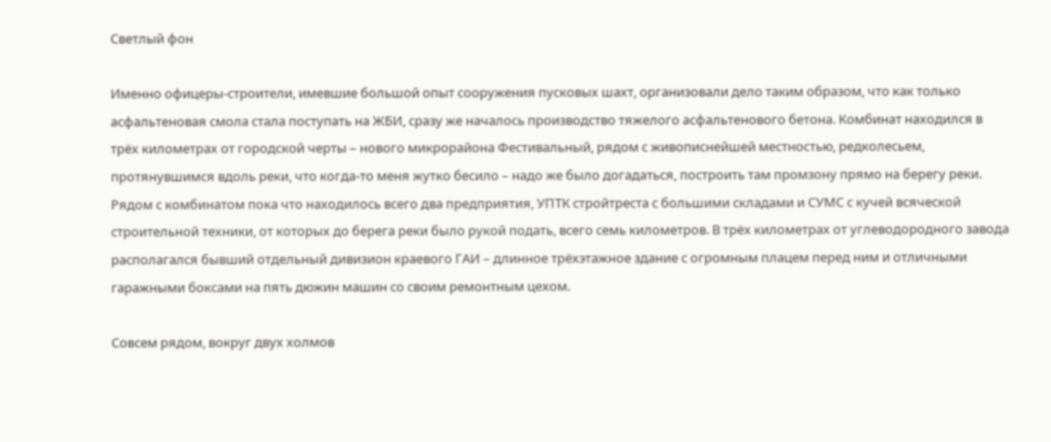Светлый фон

Именно офицеры-строители, имевшие большой опыт сооружения пусковых шахт, организовали дело таким образом, что как только асфальтеновая смола стала поступать на ЖБИ, сразу же началось производство тяжелого асфальтенового бетона. Комбинат находился в трёх километрах от городской черты – нового микрорайона Фестивальный, рядом с живописнейшей местностью, редколесьем, протянувшимся вдоль реки, что когда-то меня жутко бесило – надо же было догадаться, построить там промзону прямо на берегу реки. Рядом с комбинатом пока что находилось всего два предприятия, УПТК стройтреста с большими складами и СУМС с кучей всяческой строительной техники, от которых до берега реки было рукой подать, всего семь километров. В трёх километрах от углеводородного завода располагался бывший отдельный дивизион краевого ГАИ – длинное трёхэтажное здание с огромным плацем перед ним и отличными гаражными боксами на пять дюжин машин со своим ремонтным цехом.

Совсем рядом, вокруг двух холмов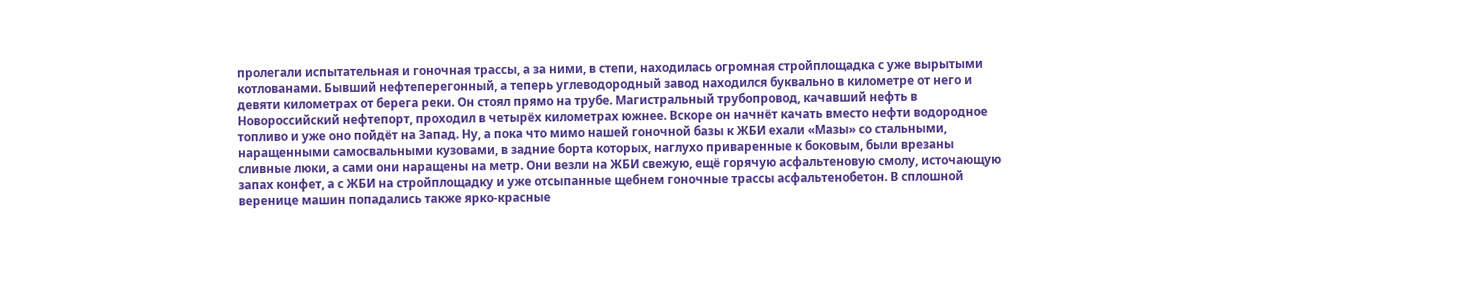пролегали испытательная и гоночная трассы, а за ними, в степи, находилась огромная стройплощадка с уже вырытыми котлованами. Бывший нефтеперегонный, а теперь углеводородный завод находился буквально в километре от него и девяти километрах от берега реки. Он стоял прямо на трубе. Магистральный трубопровод, качавший нефть в Новороссийский нефтепорт, проходил в четырёх километрах южнее. Вскоре он начнёт качать вместо нефти водородное топливо и уже оно пойдёт на Запад. Ну, а пока что мимо нашей гоночной базы к ЖБИ ехали «Мазы» со стальными, наращенными самосвальными кузовами, в задние борта которых, наглухо приваренные к боковым, были врезаны сливные люки, а сами они наращены на метр. Они везли на ЖБИ свежую, ещё горячую асфальтеновую смолу, источающую запах конфет, а с ЖБИ на стройплощадку и уже отсыпанные щебнем гоночные трассы асфальтенобетон. В сплошной веренице машин попадались также ярко-красные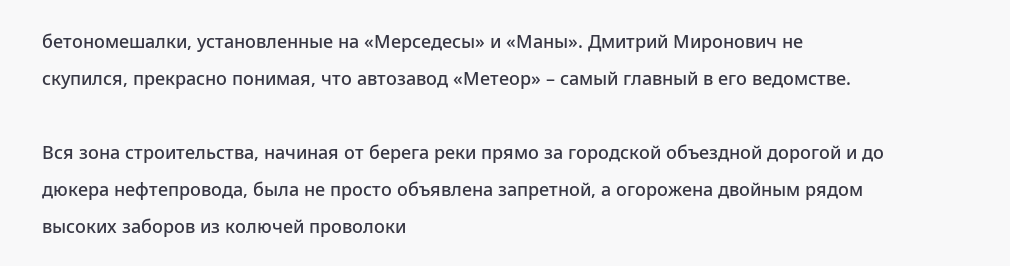бетономешалки, установленные на «Мерседесы» и «Маны». Дмитрий Миронович не скупился, прекрасно понимая, что автозавод «Метеор» – самый главный в его ведомстве.

Вся зона строительства, начиная от берега реки прямо за городской объездной дорогой и до дюкера нефтепровода, была не просто объявлена запретной, а огорожена двойным рядом высоких заборов из колючей проволоки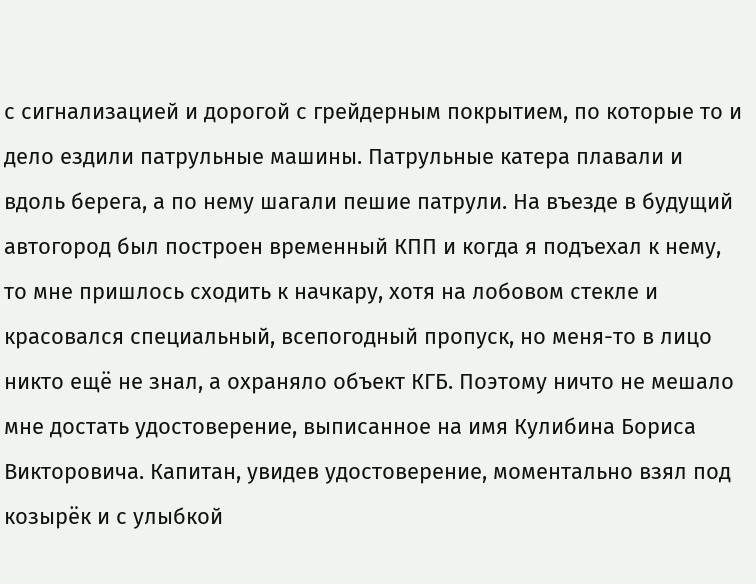с сигнализацией и дорогой с грейдерным покрытием, по которые то и дело ездили патрульные машины. Патрульные катера плавали и вдоль берега, а по нему шагали пешие патрули. На въезде в будущий автогород был построен временный КПП и когда я подъехал к нему, то мне пришлось сходить к начкару, хотя на лобовом стекле и красовался специальный, всепогодный пропуск, но меня-то в лицо никто ещё не знал, а охраняло объект КГБ. Поэтому ничто не мешало мне достать удостоверение, выписанное на имя Кулибина Бориса Викторовича. Капитан, увидев удостоверение, моментально взял под козырёк и с улыбкой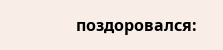поздоровался: